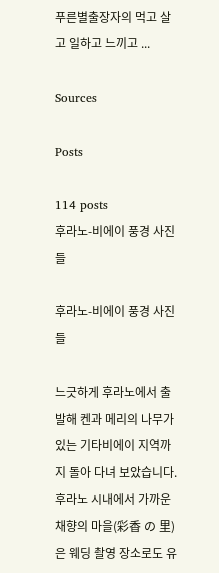푸른별출장자의 먹고 살고 일하고 느끼고 ...

Sources

Posts

114 posts
후라노-비에이 풍경 사진들

후라노-비에이 풍경 사진들

느긋하게 후라노에서 출발해 켄과 메리의 나무가 있는 기타비에이 지역까지 돌아 다녀 보았습니다. 후라노 시내에서 가까운 채향의 마을(彩香 の 里)은 웨딩 촬영 장소로도 유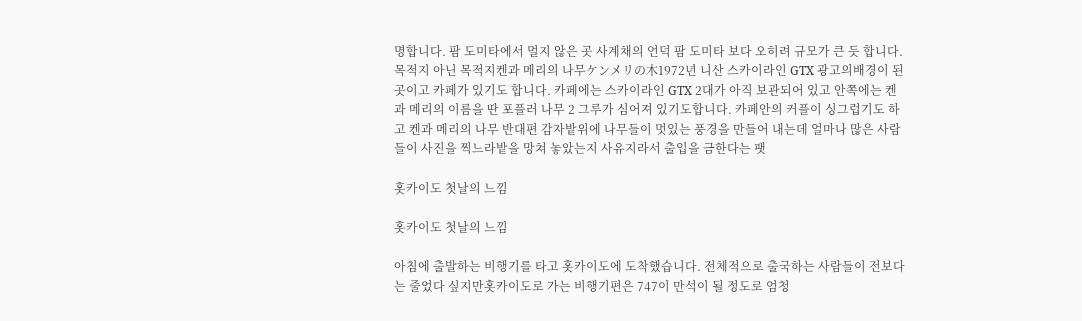명합니다. 팜 도미타에서 멀지 않은 곳 사계채의 언덕 팜 도미타 보다 오히려 규모가 큰 듯 합니다. 목적지 아닌 목적지켄과 메리의 나무ケンメリの木1972년 니산 스카이라인 GTX 광고의배경이 된 곳이고 카페가 있기도 합니다. 카페에는 스카이라인 GTX 2대가 아직 보관되어 있고 안쪽에는 켄 과 메리의 이름을 딴 포플러 나무 2 그루가 심어져 있기도합니다. 카페안의 커플이 싱그럽기도 하고 켄과 메리의 나무 반대편 감자밭위에 나무들이 멋있는 풍경을 만들어 내는데 얼마나 많은 사람들이 사진을 찍느라밭을 망쳐 놓았는지 사유지라서 출입을 금한다는 팻

홋카이도 첫날의 느낌

홋카이도 첫날의 느낌

아침에 출발하는 비행기를 타고 홋카이도에 도착했습니다. 전체적으로 출국하는 사람들이 전보다는 줄었다 싶지만홋카이도로 가는 비행기편은 747이 만석이 될 정도로 엄청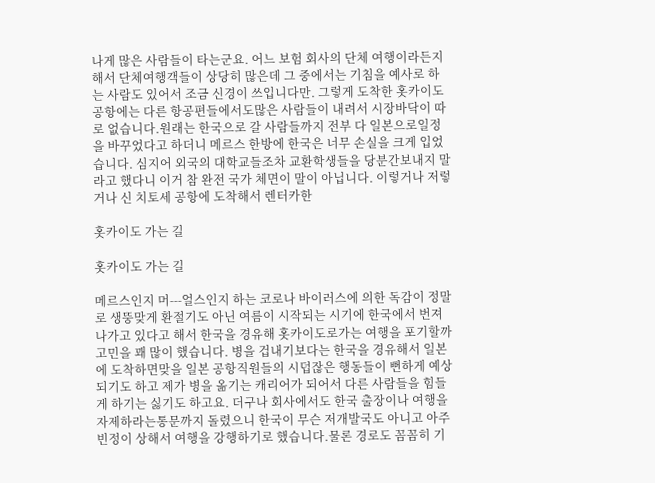나게 많은 사람들이 타는군요. 어느 보험 회사의 단체 여행이라든지 해서 단체여행객들이 상당히 많은데 그 중에서는 기침을 예사로 하는 사람도 있어서 조금 신경이 쓰입니다만. 그렇게 도착한 홋카이도 공항에는 다른 항공편들에서도많은 사람들이 내려서 시장바닥이 따로 없습니다.원래는 한국으로 갈 사람들까지 전부 다 일본으로일정을 바꾸었다고 하더니 메르스 한방에 한국은 너무 손실을 크게 입었습니다. 심지어 외국의 대학교들조차 교환학생들을 당분간보내지 말라고 했다니 이거 참 완전 국가 체면이 말이 아닙니다. 이렇거나 저렇거나 신 치토세 공항에 도착해서 렌터카한

홋카이도 가는 길

홋카이도 가는 길

메르스인지 머---얼스인지 하는 코로나 바이러스에 의한 독감이 정말로 생뚱맞게 환절기도 아닌 여름이 시작되는 시기에 한국에서 번져나가고 있다고 해서 한국을 경유해 홋카이도로가는 여행을 포기할까 고민을 꽤 많이 했습니다. 병을 겁내기보다는 한국을 경유해서 일본에 도착하면맞을 일본 공항직원들의 시덥잖은 행동들이 뻔하게 예상되기도 하고 제가 병을 옮기는 캐리어가 되어서 다른 사람들을 힘들게 하기는 싫기도 하고요. 더구나 회사에서도 한국 출장이나 여행을 자제하라는통문까지 돌렸으니 한국이 무슨 저개발국도 아니고 아주 빈정이 상해서 여행을 강행하기로 했습니다.물론 경로도 꼼꼼히 기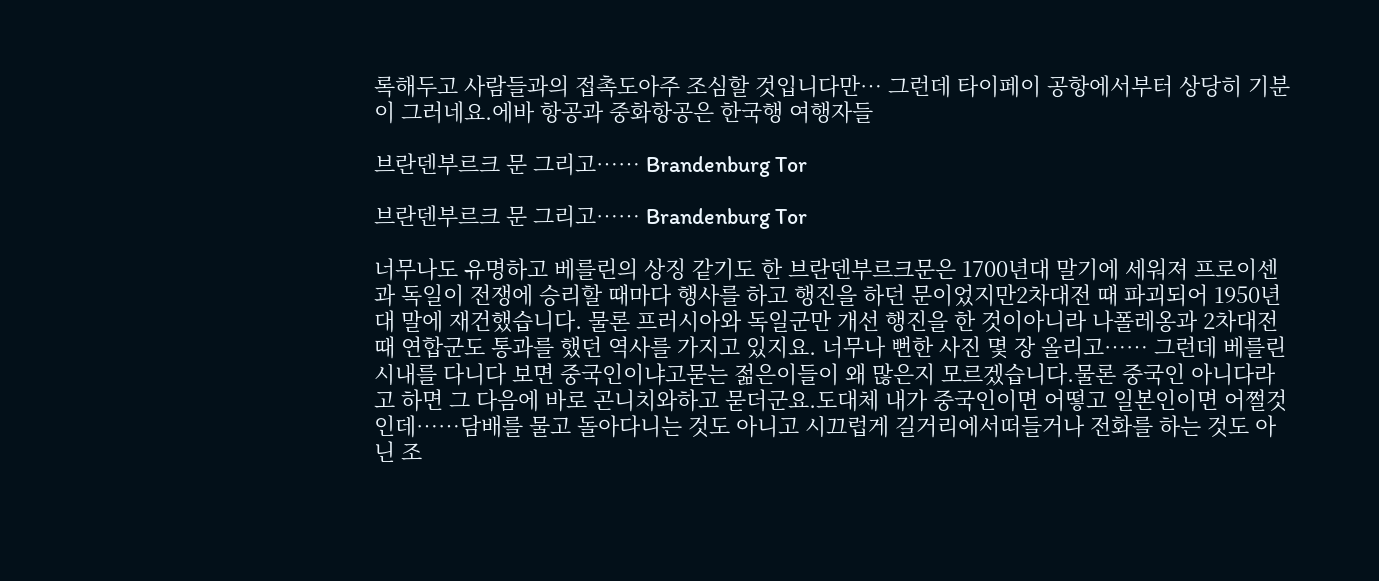록해두고 사람들과의 접촉도아주 조심할 것입니다만… 그런데 타이페이 공항에서부터 상당히 기분이 그러네요.에바 항공과 중화항공은 한국행 여행자들

브란덴부르크 문 그리고…… Brandenburg Tor

브란덴부르크 문 그리고…… Brandenburg Tor

너무나도 유명하고 베를린의 상징 같기도 한 브란덴부르크문은 1700년대 말기에 세워져 프로이센과 독일이 전쟁에 승리할 때마다 행사를 하고 행진을 하던 문이었지만2차대전 때 파괴되어 1950년대 말에 재건했습니다. 물론 프러시아와 독일군만 개선 행진을 한 것이아니라 나폴레옹과 2차대전때 연합군도 통과를 했던 역사를 가지고 있지요. 너무나 뻔한 사진 몇 장 올리고…… 그런데 베를린 시내를 다니다 보면 중국인이냐고묻는 젊은이들이 왜 많은지 모르겠습니다.물론 중국인 아니다라고 하면 그 다음에 바로 곤니치와하고 묻더군요.도대체 내가 중국인이면 어떻고 일본인이면 어쩔것인데……담배를 물고 돌아다니는 것도 아니고 시끄럽게 길거리에서떠들거나 전화를 하는 것도 아닌 조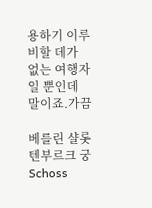용하기 이루 비할 데가 없는 여행자일 뿐인데 말이죠.가끔

베를린 샬롯텐부르크 궁 Schoss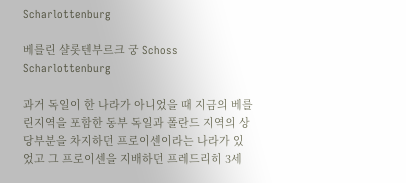Scharlottenburg

베를린 샬롯텐부르크 궁 Schoss Scharlottenburg

과거 독일이 한 나라가 아니었을 때 지금의 베를린지역을 포함한 동부 독일과 폴란드 지역의 상당부분을 차지하던 프로이센이라는 나라가 있었고 그 프로이센을 지배하던 프레드리히 3세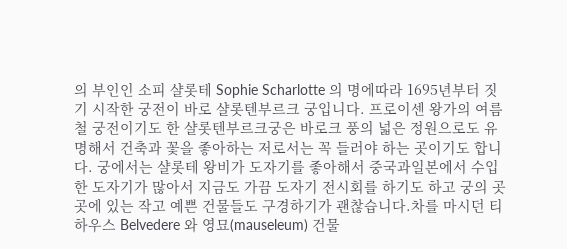의 부인인 소피 샬롯테 Sophie Scharlotte 의 명에따라 1695년부터 짓기 시작한 궁전이 바로 샬롯텐부르크 궁입니다. 프로이센 왕가의 여름철 궁전이기도 한 샬롯텐부르크궁은 바로크 풍의 넓은 정원으로도 유명해서 건축과 꽃을 좋아하는 저로서는 꼭 들러야 하는 곳이기도 합니다. 궁에서는 샬롯테 왕비가 도자기를 좋아해서 중국과일본에서 수입한 도자기가 많아서 지금도 가끔 도자기 전시회를 하기도 하고 궁의 곳곳에 있는 작고 예쁜 건물들도 구경하기가 괜찮습니다.차를 마시던 티 하우스 Belvedere 와 영묘(mauseleum) 건물